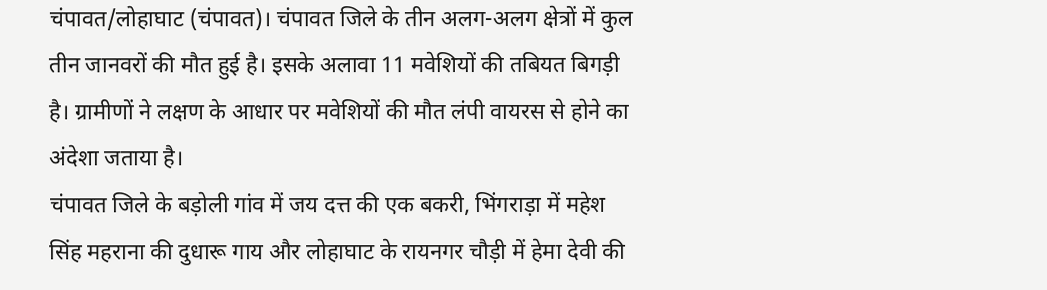चंपावत/लोहाघाट (चंपावत)। चंपावत जिले के तीन अलग-अलग क्षेत्रों में कुल तीन जानवरों की मौत हुई है। इसके अलावा 11 मवेशियों की तबियत बिगड़ी है। ग्रामीणों ने लक्षण के आधार पर मवेशियों की मौत लंपी वायरस से होने का अंदेशा जताया है।
चंपावत जिले के बड़ोली गांव में जय दत्त की एक बकरी, भिंगराड़ा में महेश सिंह महराना की दुधारू गाय और लोहाघाट के रायनगर चौड़ी में हेमा देवी की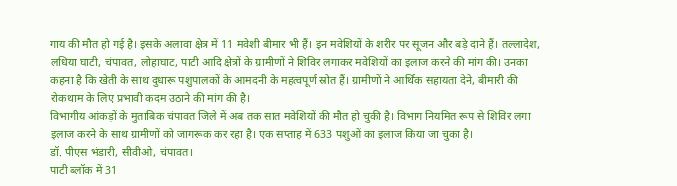गाय की मौत हो गई है। इसके अलावा क्षेत्र में 11 मवेशी बीमार भी हैं। इन मवेशियों के शरीर पर सूजन और बड़े दाने हैं। तल्लादेश, लधिया घाटी, चंपावत, लोहाघाट, पाटी आदि क्षेत्रों के ग्रामीणों ने शिविर लगाकर मवेशियों का इलाज करने की मांग की। उनका कहना है कि खेती के साथ दुधारू पशुपालकों के आमदनी के महत्वपूर्ण स्रोत हैं। ग्रामीणों ने आर्थिक सहायता देने, बीमारी की रोकथाम के लिए प्रभावी कदम उठाने की मांग की है।
विभागीय आंकड़ों के मुताबिक चंपावत जिले में अब तक सात मवेशियों की मौत हो चुकी है। विभाग नियमित रूप से शिविर लगा इलाज करने के साथ ग्रामीणों को जागरूक कर रहा है। एक सप्ताह में 633 पशुओं का इलाज किया जा चुका है।
डॉ. पीएस भंडारी, सीवीओ, चंपावत।
पाटी ब्लॉक में 31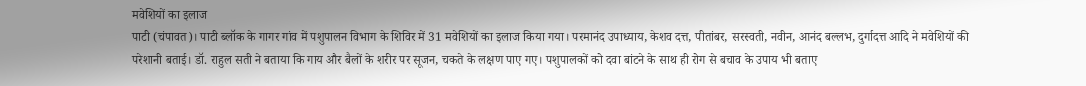मवेशियों का इलाज
पाटी (चंपावत)। पाटी ब्लॉक के गागर गांव में पशुपालन विभाग के शिविर में 31 मवेशियों का इलाज किया गया। परमानंद उपाध्याय, केशव दत्त, पीतांबर, सरस्वती, नवीन, आनंद बल्लभ, दुर्गादत्त आदि ने मवेशियों की परेशानी बताई। डॉ. राहुल सती ने बताया कि गाय और बैलों के शरीर पर सूजन, चकते के लक्षण पाए गए। पशुपालकों को दवा बांटने के साथ ही रोग से बचाव के उपाय भी बताए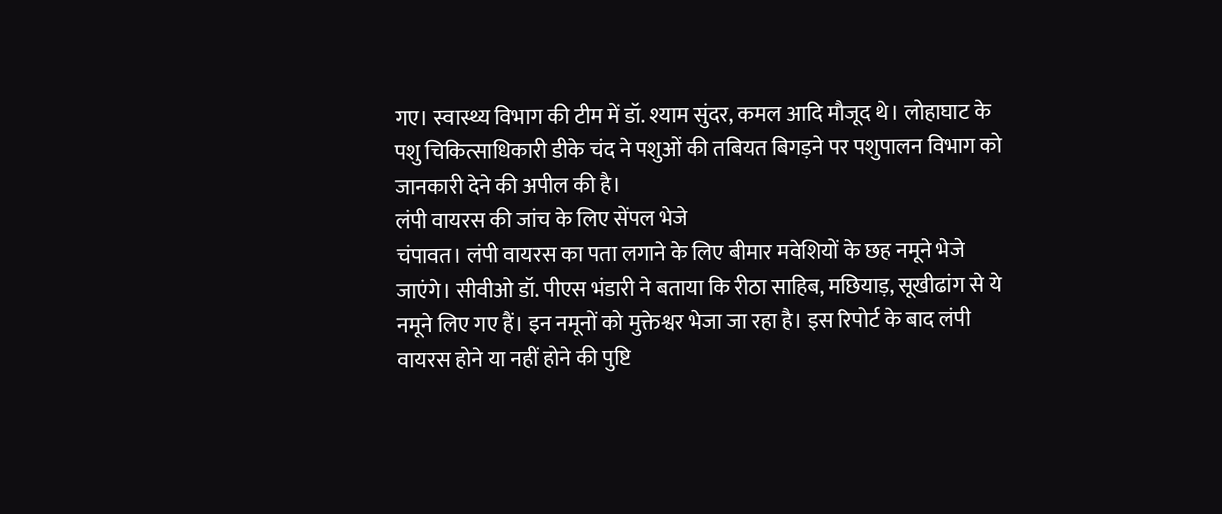गए। स्वास्थ्य विभाग की टीम में डॉ. श्याम सुंदर, कमल आदि मौजूद थे। लोहाघाट के पशु चिकित्साधिकारी डीके चंद ने पशुओं की तबियत बिगड़ने पर पशुपालन विभाग को जानकारी देने की अपील की है।
लंपी वायरस की जांच के लिए सेंपल भेजे
चंपावत। लंपी वायरस का पता लगाने के लिए बीमार मवेशियों के छह नमूने भेजे जाएंगे। सीवीओ डॉ. पीएस भंडारी ने बताया कि रीठा साहिब, मछियाड़, सूखीढांग से ये नमूने लिए गए हैं। इन नमूनों को मुक्तेश्वर भेजा जा रहा है। इस रिपोर्ट के बाद लंपी वायरस होने या नहीं होने की पुष्टि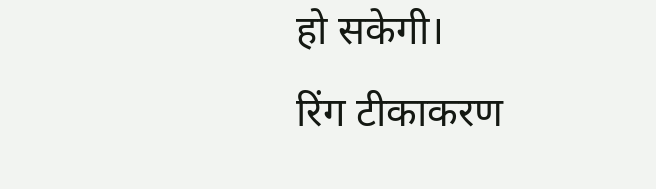हो सकेगी।
रिंग टीकाकरण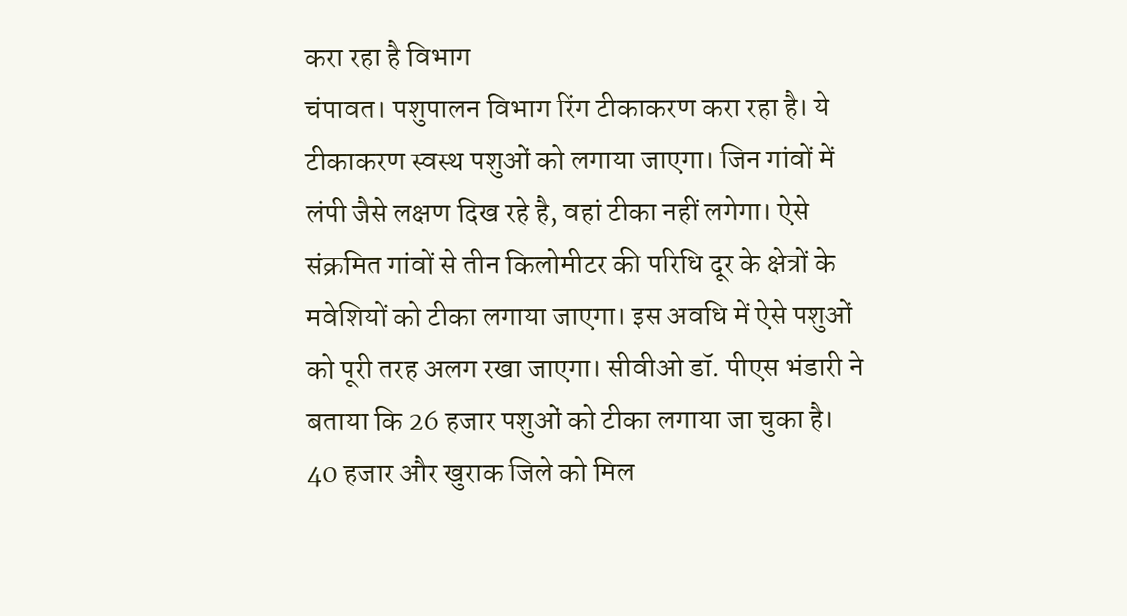करा रहा है विभाग
चंपावत। पशुपालन विभाग रिंग टीकाकरण करा रहा है। ये टीकाकरण स्वस्थ पशुओं को लगाया जाएगा। जिन गांवों में लंपी जैसे लक्षण दिख रहे है, वहां टीका नहीं लगेगा। ऐसे संक्रमित गांवों से तीन किलोमीटर की परिधि दूर के क्षेत्रों के मवेशियों को टीका लगाया जाएगा। इस अवधि में ऐसे पशुओं को पूरी तरह अलग रखा जाएगा। सीवीओ डॉ. पीएस भंडारी ने बताया कि 26 हजार पशुओं को टीका लगाया जा चुका है। 40 हजार और खुराक जिले को मिल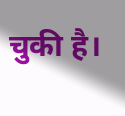चुकी है।